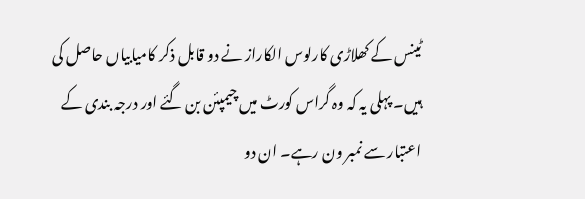ٹینس کے کھلاڑی کارلوس الکاراز نے دو قابل ذکر کامیابیاں حاصل کی ہیں۔ پہلی یہ کہ وہ گراس کورٹ میں چیمپئن بن گئے اور درجہ بندی کے اعتبار سے نمبر ون رہے۔ ان دو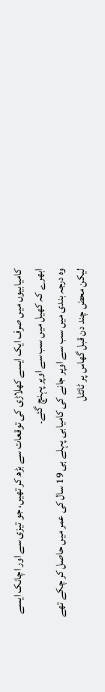کامیابیوں میں صرف ایک ایسے کھلاڑی کی توقعات سے بڑھ کر تھیں، جو تیزی سے اور اچانک ایسے ابھرے کہ کھیل میں سب سے اوپر پہنچ گئے۔
وہ درجہ بندی میں سب سے اوپر جانے کی کامیابی پہلے ہی 19 سال کی عمر میں حاصل کر چکے تھے لیکن محض چند دن قبل گھاس پر ٹائٹل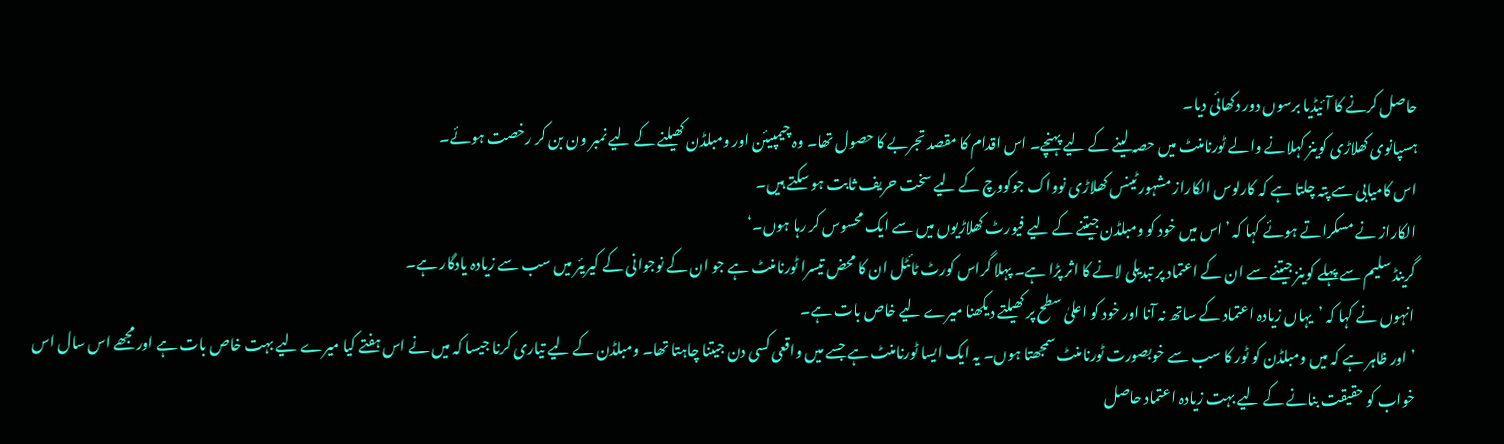حاصل کرنے کا آئیڈیا برسوں دور دکھائی دیا۔
ہسپانوی کھلاڑی کوینز کہلانے والے ٹورنامنٹ میں حصہ لینے کے لیے پہنچے۔ اس اقدام کا مقصد تجربے کا حصول تھا۔ وہ چیمپیئن اور ومبلڈن کھیلنے کے لیے نمبر ون بن کر رخصت ہوئے۔
اس کامیابی سے پتہ چلتا ہے کہ کارلوس الکاراز مشہور ٹینس کھلاڑی نوواک جوکووچ کے لیے سخت حریف ثابت ہو سکتے ہیں۔
الکاراز نے مسکراتے ہوئے کہا کہ ’اس میں خود کو ومبلڈن جیتنے کے لیے فیورٹ کھلاڑیوں میں سے ایک محسوس کر رہا ہوں۔‘
گرینڈ سلیم سے پہلے کوینز جیتنے سے ان کے اعتماد پر تبدیلی لانے کا اثر پڑا ہے۔ پہلا گراس کورٹ ٹائٹل ان کا محض تیسرا ٹورنامنٹ ہے جو ان کے نوجوانی کے کیریئر میں سب سے زیادہ یادگار ہے۔
انہوں نے کہا کہ ’یہاں زیادہ اعتماد کے ساتھ نہ آنا اور خود کو اعلیٰ سطح پر کھیلتے دیکھنا میرے لیے خاص بات ہے۔
’اور ظاہر ہے کہ میں ومبلڈن کو ٹور کا سب سے خوبصورت ٹورنامنٹ سمجھتا ہوں۔ یہ ایک ایسا ٹورنامنٹ ہے جسے میں واقعی کسی دن جیتنا چاہتا تھا۔ ومبلڈن کے لیے تیاری کرنا جیسا کہ میں نے اس ہفتے کیا میرے لیے بہت خاص بات ہے اور مجھے اس سال اس خواب کو حقیقت بنانے کے لیے بہت زیادہ اعتماد حاصل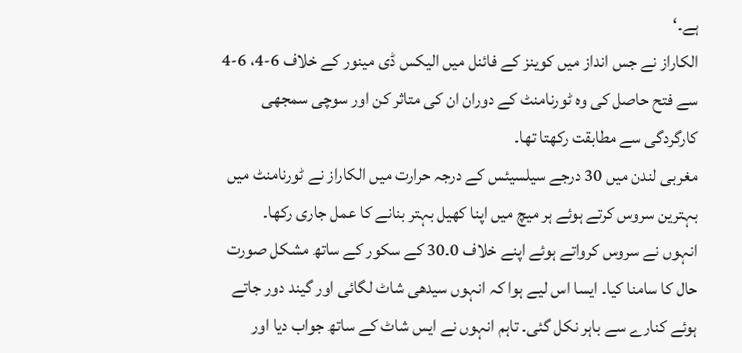ہے۔‘
الکاراز نے جس انداز میں کوینز کے فائنل میں الیکس ڈی مینور کے خلاف 6-4، 6-4 سے فتح حاصل کی وہ ٹورنامنٹ کے دوران ان کی متاثر کن اور سوچی سمجھی کارگردگی سے مطابقت رکھتا تھا۔
مغربی لندن میں 30 درجے سیلسیئس کے درجہ حرارت میں الکاراز نے ٹورنامنٹ میں بہترین سروس کرتے ہوئے ہر میچ میں اپنا کھیل بہتر بنانے کا عمل جاری رکھا۔
انہوں نے سروس کرواتے ہوئے اپنے خلاف 0۔30 کے سکور کے ساتھ مشکل صورت حال کا سامنا کیا۔ ایسا اس لیے ہوا کہ انہوں سیدھی شاٹ لگائی اور گیند دور جاتے ہوئے کنارے سے باہر نکل گئی۔ تاہم انہوں نے ایس شاٹ کے ساتھ جواب دیا اور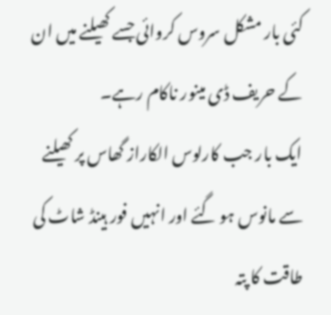کئی بار مشکل سروس کروائی جسے کھیلنے میں ان کے حریف ڈی مینور ناکام رہے۔
ایک بار جب کارلوس الکاراز گھاس پر کھیلنے سے مانوس ہو گئے اور انہیں فور ہینڈ شاٹ کی طاقت کا پتہ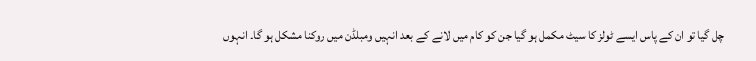چل گیا تو ان کے پاس ایسے ٹولز کا سیٹ مکمل ہو گیا جن کو کام میں لانے کے بعد انہیں ومبلڈن میں روکنا مشکل ہو گا۔ انہوں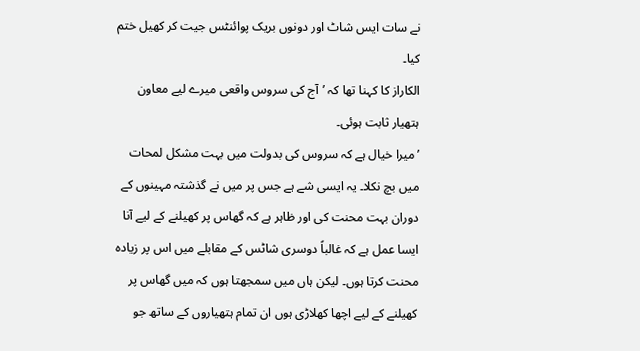نے سات ایس شاٹ اور دونوں بریک پوائنٹس جیت کر کھیل ختم کیا۔
الکاراز کا کہنا تھا کہ ’آج کی سروس واقعی میرے لیے معاون ہتھیار ثابت ہوئی۔
’میرا خیال ہے کہ سروس کی بدولت میں بہت مشکل لمحات میں بچ نکلا۔ یہ ایسی شے ہے جس پر میں نے گذشتہ مہینوں کے دوران بہت محنت کی اور ظاہر ہے کہ گھاس پر کھیلنے کے لیے آنا ایسا عمل ہے کہ غالباً دوسری شاٹس کے مقابلے میں اس پر زیادہ محنت کرتا ہوں۔ لیکن ہاں میں سمجھتا ہوں کہ میں گھاس پر کھیلنے کے لیے اچھا کھلاڑی ہوں ان تمام ہتھیاروں کے ساتھ جو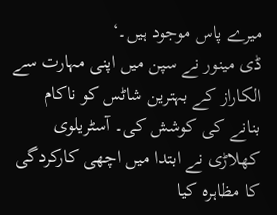میرے پاس موجود ہیں۔‘
ڈی مینور نے سپن میں اپنی مہارت سے الکاراز کے بہترین شاٹس کو ناکام بنانے کی کوشش کی۔ آسٹریلوی کھلاڑی نے ابتدا میں اچھی کارکردگی کا مظاہرہ کیا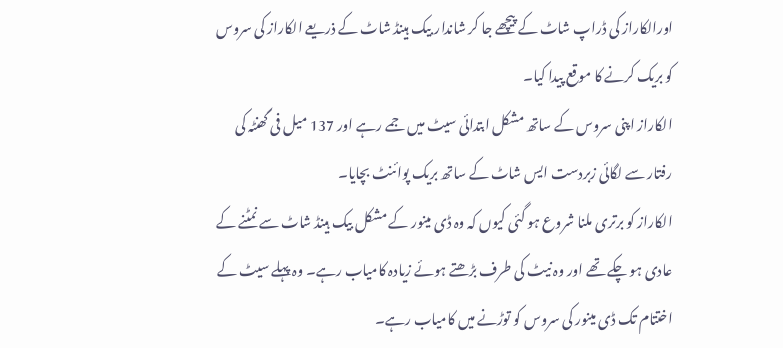اورالکاراز کی ڈراپ شاٹ کے پیچھے جا کر شاندار بیک ہینڈ شاٹ کے ذریعے الکاراز کی سروس کو بریک کرنے کا موقع پیدا کیا۔
الکاراز اپنی سروس کے ساتھ مشکل ابتدائی سیٹ میں جمے رہے اور 137 میل فی گھنٹہ کی رفتار سے لگائی زبردست ایس شاٹ کے ساتھ بریک پوائنٹ بچایا۔
الکاراز کو برتری ملنا شروع ہو گئی کیوں کہ وہ ڈی مینور کے مشکل بیک ہینڈ شاٹ سے نمٹنے کے عادی ہو چکے تھے اور وہ نیٹ کی طرف بڑھتے ہوئے زیادہ کامیاب رہے۔ وہ پہلے سیٹ کے اختتام تک ڈی مینور کی سروس کو توڑنے میں کامیاب رہے۔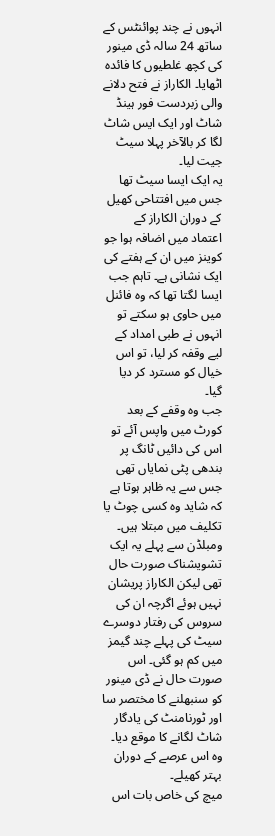انہوں نے چند پوائنٹس کے ساتھ 24 سالہ ڈی مینور کی کچھ غلطیوں کا فائدہ اٹھایا۔ الکاراز نے فتح دلانے والی زبردست فور ہینڈ شاٹ اور ایک ایس شاٹ لگا کر بالآخر پہلا سیٹ جیت لیا۔
یہ ایک ایسا سیٹ تھا جس میں افتتاحی کھیل کے دوران الکاراز کے اعتماد میں اضافہ ہوا جو کوینز میں ان کے ہفتے کی ایک نشانی ہے۔ تاہم جب ایسا لگتا تھا کہ وہ فائنل میں حاوی ہو سکتے تو انہوں نے طبی امداد کے لیے وقفہ کر لیا، تو اس خیال کو مسترد کر دیا گیا۔
جب وہ وقفے کے بعد کورٹ میں واپس آئے تو اس کی دائیں ٹانگ پر بندھی پٹی نمایاں تھی جس سے یہ ظاہر ہوتا ہے کہ شاید وہ کسی چوٹ یا تکلیف میں مبتلا ہیں۔
ومبلڈن سے پہلے یہ ایک تشویشناک صورت حال تھی لیکن الکاراز پریشان نہیں ہوئے اگرچہ ان کی سروس کی رفتار دوسرے سیٹ کی پہلے چند گیمز میں کم ہو گئی۔ اس صورت حال نے ڈی مینور کو سنبھلنے کا مختصر سا اور ٹورنامنٹ کی یادگار شاٹ لگانے کا موقع دیا۔ وہ اس عرصے کے دوران بہتر کھیلے۔
میچ کی خاص بات اس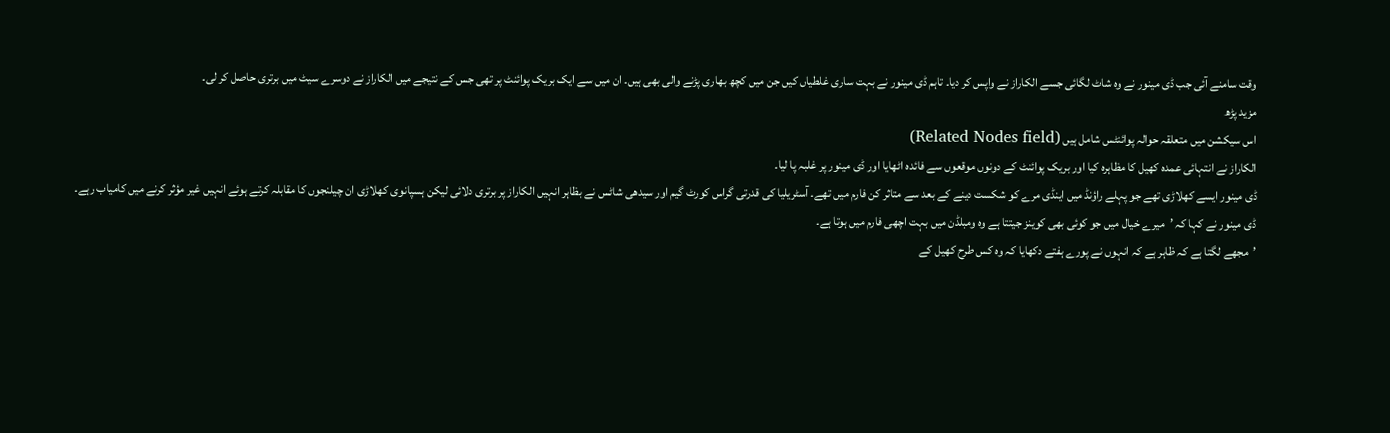وقت سامنے آئی جب ڈی مینور نے وہ شاٹ لگائی جسے الکاراز نے واپس کر دیا۔ تاہم ڈی مینور نے بہت ساری غلطیاں کیں جن میں کچھ بھاری پڑنے والی بھی ہیں۔ ان میں سے ایک بریک پوائنٹ پر تھی جس کے نتیجے میں الکاراز نے دوسرے سیٹ میں برتری حاصل کر لی۔
مزید پڑھ
اس سیکشن میں متعلقہ حوالہ پوائنٹس شامل ہیں (Related Nodes field)
الکاراز نے انتہائی عمدہ کھیل کا مظاہرہ کیا اور بریک پوائنٹ کے دونوں موقعوں سے فائدہ اٹھایا اور ڈی مینور پر غلبہ پا لیا۔
ڈی مینور ایسے کھلاڑی تھے جو پہلے راؤنڈ میں اینڈی مرے کو شکست دینے کے بعد سے متاثر کن فارم میں تھے۔ آسٹریلیا کی قدرتی گراس کورٹ گیم اور سیدھی شاٹس نے بظاہر انہیں الکاراز پر برتری دلائی لیکن ہسپانوی کھلاڑی ان چیلنجوں کا مقابلہ کرتے ہوئے انہیں غیر مؤثر کرنے میں کامیاب رہے۔
ڈی مینور نے کہا کہ ’میرے خیال میں جو کوئی بھی کوینز جیتتا ہے وہ ومبلڈن میں بہت اچھی فارم میں ہوتا ہے۔
’مجھے لگتا ہے کہ ظاہر ہے کہ انہوں نے پورے ہفتے دکھایا کہ وہ کس طرح کھیل کے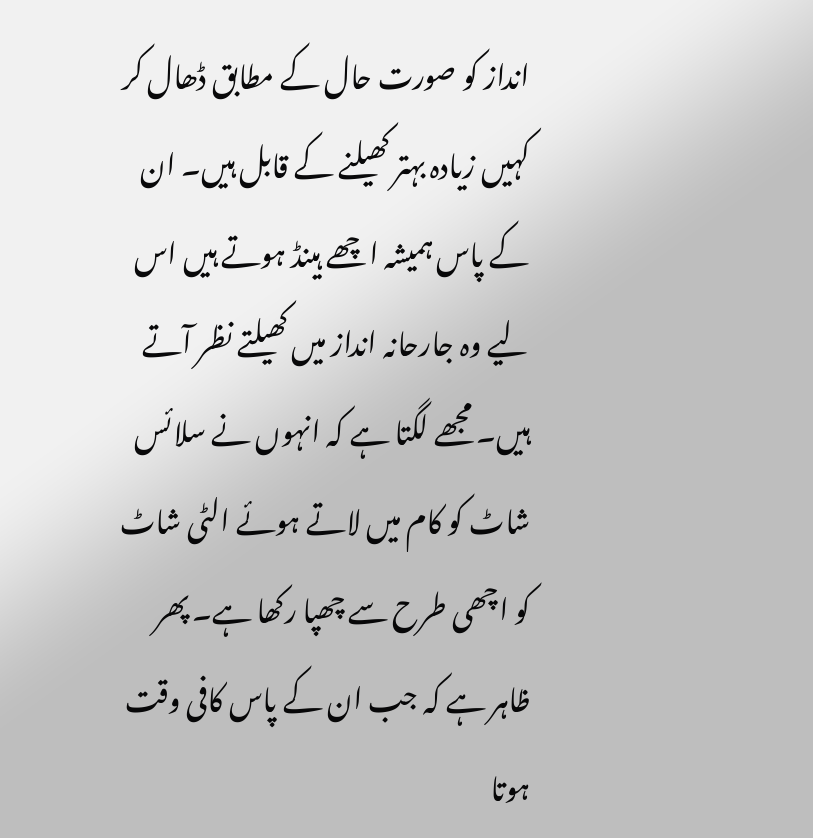انداز کو صورت حال کے مطابق ڈھال کر کہیں زیادہ بہتر کھیلنے کے قابل ہیں۔ ان کے پاس ہمیشہ اچھے ہینڈ ہوتے ہیں اس لیے وہ جارحانہ انداز میں کھیلتے نظر آتے ہیں۔ مجھے لگتا ہے کہ انہوں نے سلائس شاٹ کو کام میں لاتے ہوئے الٹی شاٹ کو اچھی طرح سے چھپا رکھا ہے۔ پھر ظاہر ہے کہ جب ان کے پاس کافی وقت ہوتا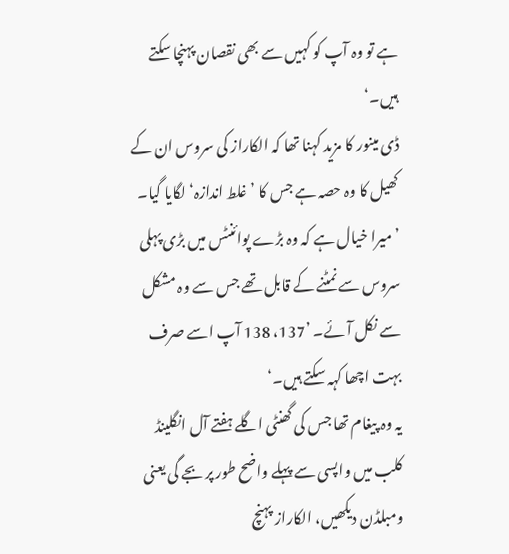ہے تو وہ آپ کو کہیں سے بھی نقصان پہنچا سکتے ہیں۔‘
ڈی مینور کا مزید کہنا تھا کہ الکاراز کی سروس ان کے کھیل کا وہ حصہ ہے جس کا ’غلط اندازہ‘ لگایا گیا۔ ’میرا خیال ہے کہ وہ بڑے پوائنٹس میں بڑی پہلی سروس سے نمٹنے کے قابل تھے جس سے وہ مشکل سے نکل آئے۔ ’137، 138 آپ اسے صرف بہت اچھا کہہ سکتے ہیں۔‘
یہ وہ پیغام تھا جس کی گھنٹی اگلے ہفتے آل انگلینڈ کلب میں واپسی سے پہلے واضح طور پر بجے گی یعنی ومبلڈن دیکھیں، الکاراز پہنچ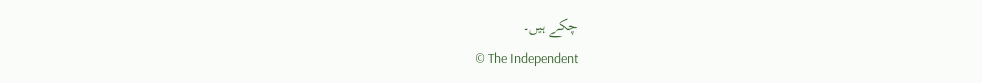چکے ہیں۔
© The Independent